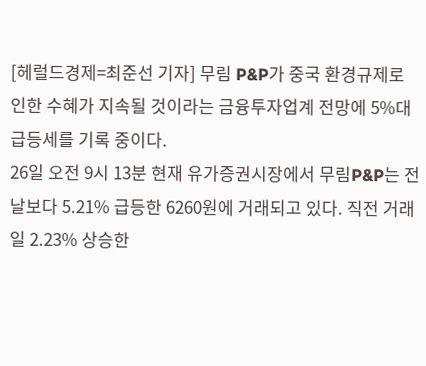[헤럴드경제=최준선 기자] 무림 P&P가 중국 환경규제로 인한 수혜가 지속될 것이라는 금융투자업계 전망에 5%대 급등세를 기록 중이다.
26일 오전 9시 13분 현재 유가증권시장에서 무림P&P는 전날보다 5.21% 급등한 6260원에 거래되고 있다. 직전 거래일 2.23% 상승한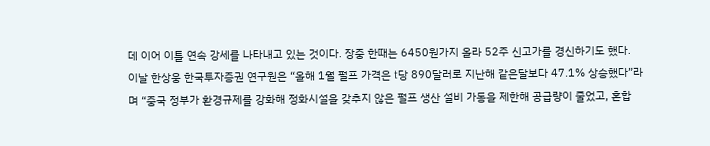데 이어 이틀 연속 강세를 나타내고 있는 것이다. 장중 한때는 6450원가지 올라 52주 신고가를 경신하기도 했다.
이날 한상웅 한국투자증권 연구원은 “올해 1월 펄프 가격은 t당 890달러로 지난해 같은달보다 47.1% 상승했다”라며 “중국 정부가 환경규제를 강화해 정화시설을 갖추지 않은 펄프 생산 설비 가동을 제한해 공급량이 줄었고, 혼합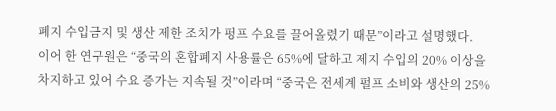폐지 수입금지 및 생산 제한 조치가 펑프 수요를 끌어올렸기 때문”이라고 설명했다.
이어 한 연구원은 “중국의 혼합폐지 사용률은 65%에 달하고 제지 수입의 20% 이상을 차지하고 있어 수요 증가는 지속될 것”이라며 “중국은 전세계 펄프 소비와 생산의 25%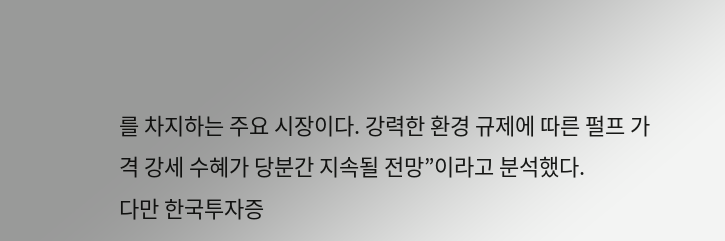를 차지하는 주요 시장이다. 강력한 환경 규제에 따른 펄프 가격 강세 수혜가 당분간 지속될 전망”이라고 분석했다.
다만 한국투자증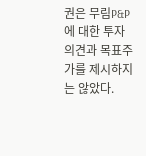권은 무림P&P에 대한 투자의견과 목표주가를 제시하지는 않았다.